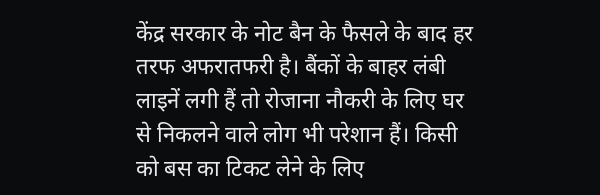केंद्र सरकार के नोट बैन के फैसले के बाद हर तरफ अफरातफरी है। बैंकों के बाहर लंबी लाइनें लगी हैं तो रोजाना नौकरी के लिए घर से निकलने वाले लोग भी परेशान हैं। किसी को बस का टिकट लेने के लिए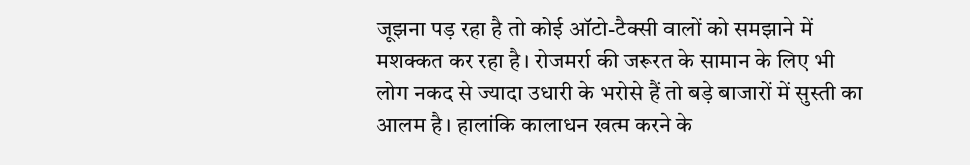जूझना पड़ रहा है तो कोई ऑटो-टैक्सी वालों को समझाने में मशक्कत कर रहा है। रोजमर्रा की जरूरत के सामान के लिए भी लोग नकद से ज्यादा उधारी के भरोसे हैं तो बड़े बाजारों में सुस्ती का आलम है। हालांकि कालाधन खत्म करने के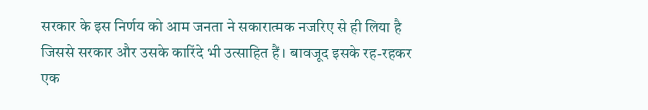सरकार के इस निर्णय को आम जनता ने सकारात्मक नजरिए से ही लिया है जिससे सरकार और उसके कारिंदे भी उत्साहित हैं। बावजूद इसके रह-रहकर एक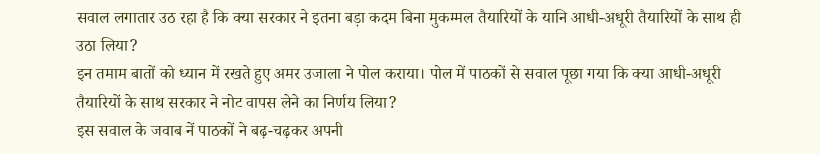सवाल लगातार उठ रहा है कि क्या सरकार ने इतना बड़ा कदम बिना मुकम्मल तैयारियों के यानि आधी-अधूरी तैयारियों के साथ ही उठा लिया?
इन तमाम बातों को ध्यान में रखते हुए अमर उजाला ने पोल कराया। पोल में पाठकों से सवाल पूछा गया कि क्या आधी-अधूरी तैयारियों के साथ सरकार ने नोट वापस लेने का निर्णय लिया?
इस सवाल के जवाब नें पाठकों ने बढ़-चढ़कर अपनी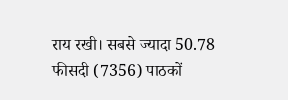राय रखी। सबसे ज्यादा 50.78 फीसदी (7356) पाठकों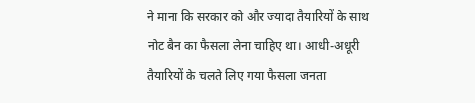ने माना कि सरकार को और ज्यादा तैयारियों के साथ नोट बैन का फैसला लेना चाहिए था। आधी-अधूरी तैयारियों के चलते लिए गया फैसला जनता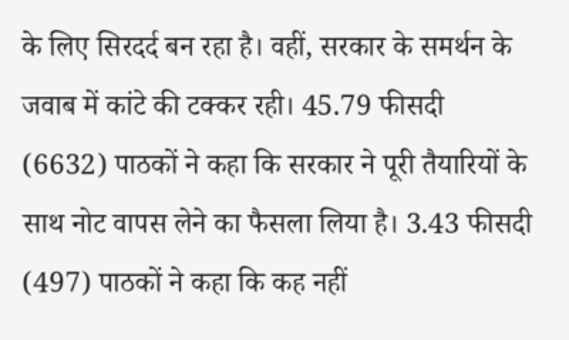के लिए सिरदर्द बन रहा है। वहीं, सरकार के समर्थन के जवाब में कांटे की टक्कर रही। 45.79 फीसदी (6632) पाठकों ने कहा कि सरकार ने पूरी तैयारियों के साथ नोट वापस लेने का फैसला लिया है। 3.43 फीसदी (497) पाठकों ने कहा कि कह नहीं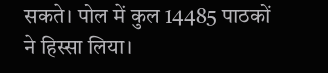सकते। पोल में कुल 14485 पाठकों ने हिस्सा लिया।